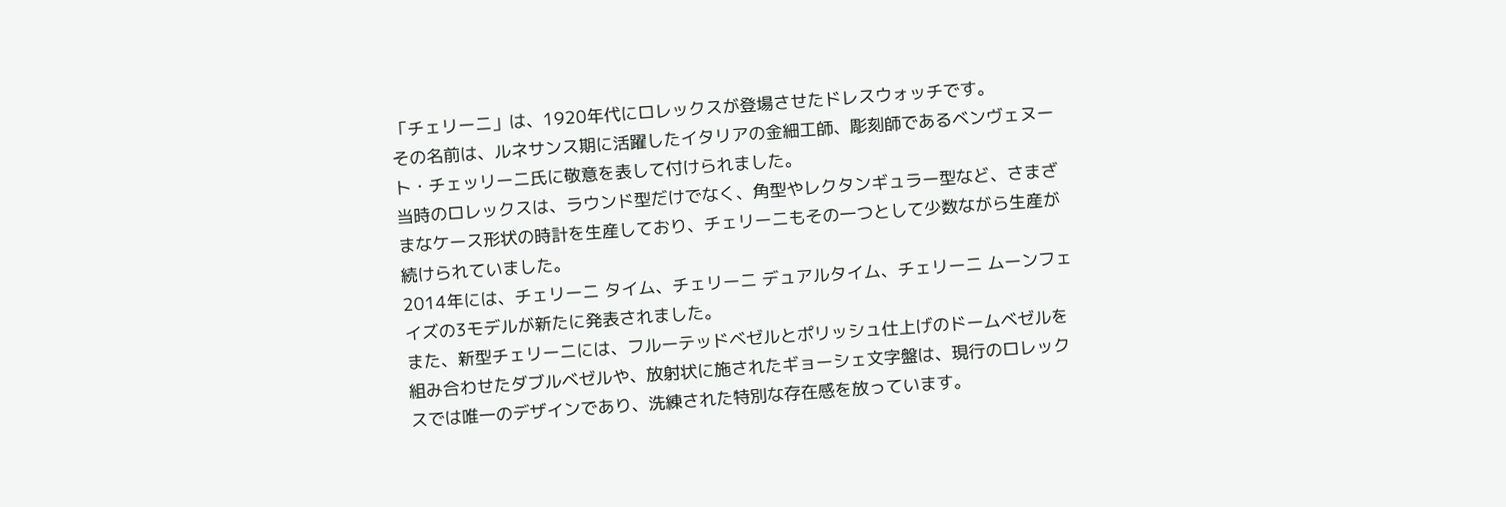「チェリーニ」は、1920年代にロレックスが登場させたドレスウォッチです。
その名前は、ルネサンス期に活躍したイタリアの金細工師、彫刻師であるベンヴェヌート・チェッリーニ氏に敬意を表して付けられました。
当時のロレックスは、ラウンド型だけでなく、角型やレクタンギュラー型など、さまざまなケース形状の時計を生産しており、チェリーニもその一つとして少数ながら生産が続けられていました。
2014年には、チェリーニ タイム、チェリーニ デュアルタイム、チェリーニ ムーンフェイズの3モデルが新たに発表されました。
また、新型チェリーニには、フルーテッドベゼルとポリッシュ仕上げのドームベゼルを組み合わせたダブルベゼルや、放射状に施されたギョーシェ文字盤は、現行のロレックスでは唯一のデザインであり、洗練された特別な存在感を放っています。